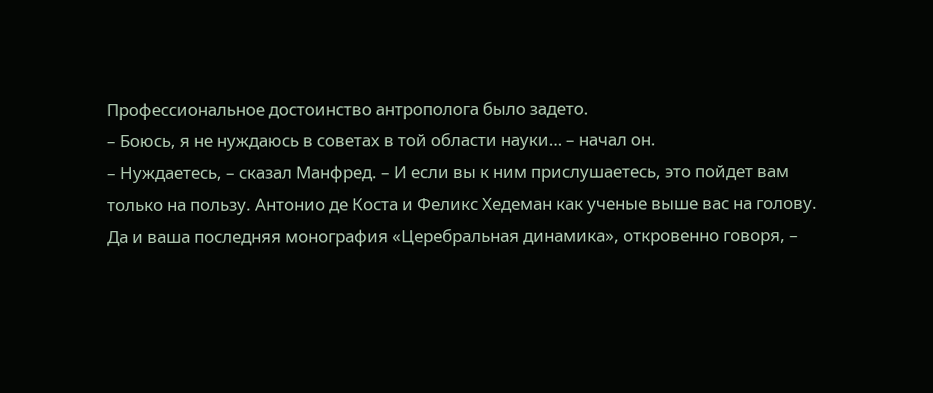Профессиональное достоинство антрополога было задето.
– Боюсь, я не нуждаюсь в советах в той области науки… – начал он.
– Нуждаетесь, – сказал Манфред. – И если вы к ним прислушаетесь, это пойдет вам только на пользу. Антонио де Коста и Феликс Хедеман как ученые выше вас на голову. Да и ваша последняя монография «Церебральная динамика», откровенно говоря, –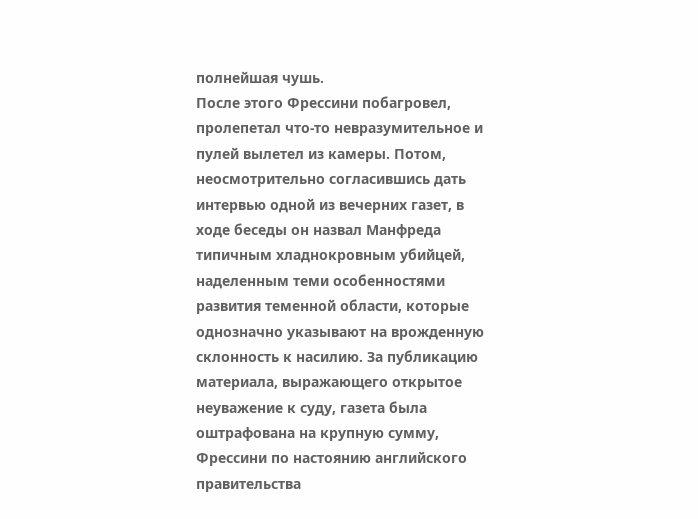полнейшая чушь.
После этого Фрессини побагровел, пролепетал что-то невразумительное и пулей вылетел из камеры. Потом, неосмотрительно согласившись дать интервью одной из вечерних газет, в ходе беседы он назвал Манфреда типичным хладнокровным убийцей, наделенным теми особенностями развития теменной области, которые однозначно указывают на врожденную склонность к насилию. За публикацию материала, выражающего открытое неуважение к суду, газета была оштрафована на крупную сумму, Фрессини по настоянию английского правительства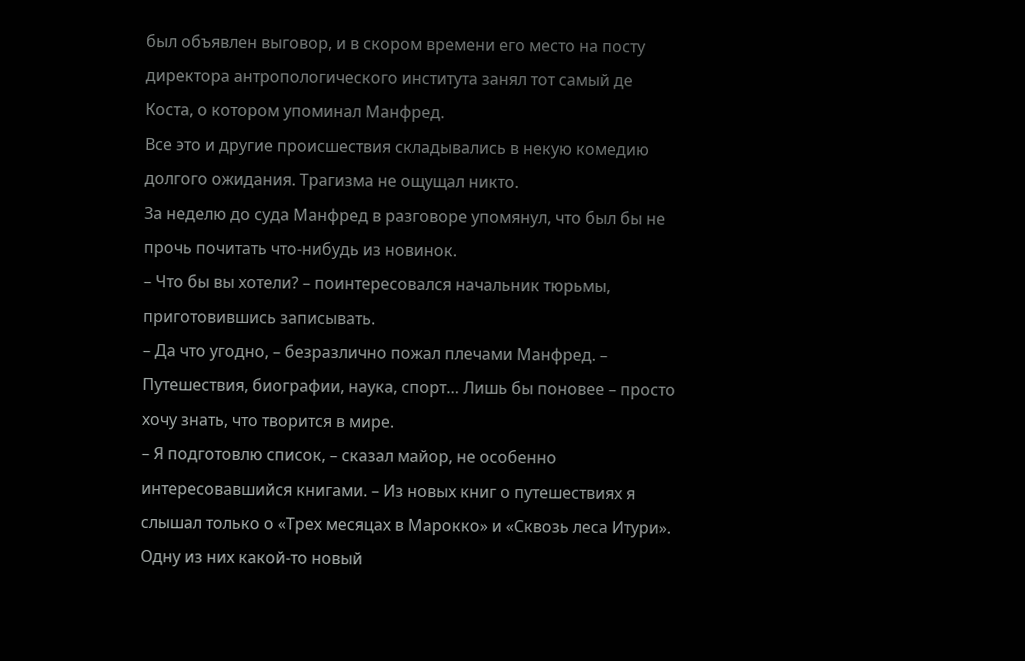был объявлен выговор, и в скором времени его место на посту директора антропологического института занял тот самый де Коста, о котором упоминал Манфред.
Все это и другие происшествия складывались в некую комедию долгого ожидания. Трагизма не ощущал никто.
За неделю до суда Манфред в разговоре упомянул, что был бы не прочь почитать что-нибудь из новинок.
– Что бы вы хотели? – поинтересовался начальник тюрьмы, приготовившись записывать.
– Да что угодно, – безразлично пожал плечами Манфред. – Путешествия, биографии, наука, спорт… Лишь бы поновее – просто хочу знать, что творится в мире.
– Я подготовлю список, – сказал майор, не особенно интересовавшийся книгами. – Из новых книг о путешествиях я слышал только о «Трех месяцах в Марокко» и «Сквозь леса Итури». Одну из них какой-то новый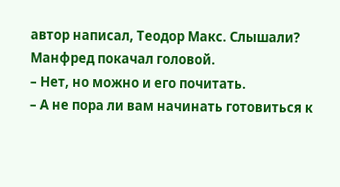автор написал, Теодор Макс. Слышали?
Манфред покачал головой.
– Нет, но можно и его почитать.
– А не пора ли вам начинать готовиться к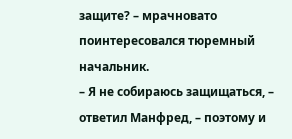защите? – мрачновато поинтересовался тюремный начальник.
– Я не собираюсь защищаться, – ответил Манфред, – поэтому и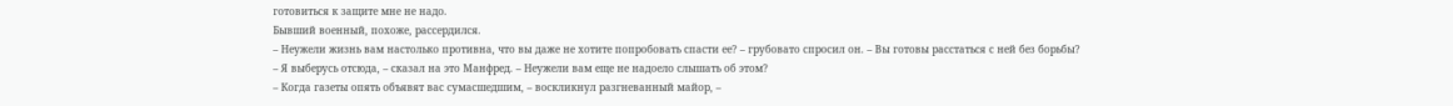готовиться к защите мне не надо.
Бывший военный, похоже, рассердился.
– Неужели жизнь вам настолько противна, что вы даже не хотите попробовать спасти ее? – грубовато спросил он. – Вы готовы расстаться с ней без борьбы?
– Я выберусь отсюда, – сказал на это Манфред. – Неужели вам еще не надоело слышать об этом?
– Когда газеты опять объявят вас сумасшедшим, – воскликнул разгневанный майор, –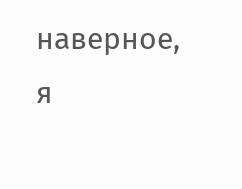наверное, я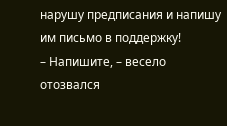нарушу предписания и напишу им письмо в поддержку!
– Напишите, – весело отозвался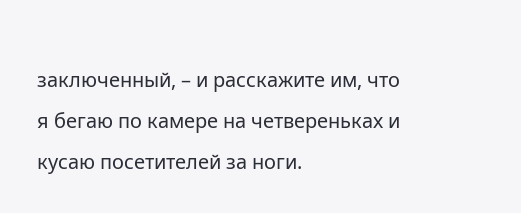заключенный, – и расскажите им, что я бегаю по камере на четвереньках и кусаю посетителей за ноги.